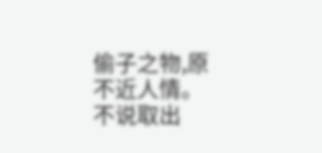偷子之物,原不近人情。
不说取出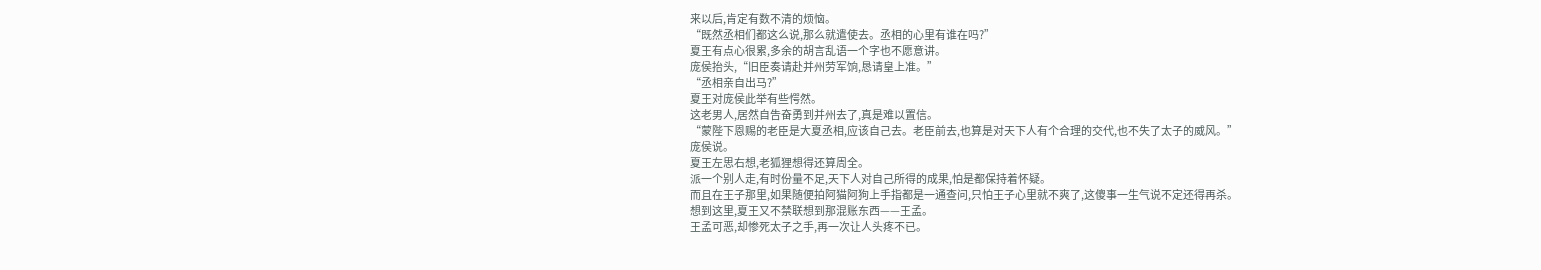来以后,肯定有数不清的烦恼。
“既然丞相们都这么说,那么就遣使去。丞相的心里有谁在吗?”
夏王有点心很累,多余的胡言乱语一个字也不愿意讲。
庞侯抬头,“旧臣奏请赴并州劳军饷,恳请皇上准。”
“丞相亲自出马?”
夏王对庞侯此举有些愕然。
这老男人,居然自告奋勇到并州去了,真是难以置信。
“蒙陛下恩赐的老臣是大夏丞相,应该自己去。老臣前去,也算是对天下人有个合理的交代,也不失了太子的威风。”
庞侯说。
夏王左思右想,老狐狸想得还算周全。
派一个别人走,有时份量不足,天下人对自己所得的成果,怕是都保持着怀疑。
而且在王子那里,如果随便拍阿猫阿狗上手指都是一通查问,只怕王子心里就不爽了,这傻事一生气说不定还得再杀。
想到这里,夏王又不禁联想到那混账东西——王孟。
王孟可恶,却惨死太子之手,再一次让人头疼不已。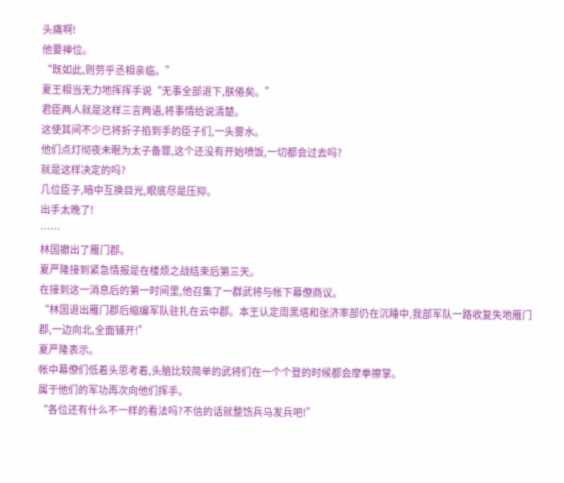头痛啊!
他要禅位。
“既如此,则劳乎丞相亲临。”
夏王相当无力地挥挥手说“无事全部退下,朕倦矣。”
君臣两人就是这样三言两语,将事情给说清楚。
这使其间不少已将折子掐到手的臣子们,一头雾水。
他们点灯彻夜未眠为太子备罪,这个还没有开始喷饭,一切都会过去吗?
就是这样决定的吗?
几位臣子,暗中互换目光,眼底尽是压抑。
出手太晚了!
……
林国撤出了雁门郡。
夏严隆接到紧急情报是在楼烦之战结束后第三天。
在接到这一消息后的第一时间里,他召集了一群武将与帐下幕僚商议。
“林国退出雁门郡后缩编军队驻扎在云中郡。本王认定周黑塔和张济率部仍在沉睡中,我部军队一路收复失地雁门郡,一边向北,全面铺开!”
夏严隆表示。
帐中幕僚们低着头思考着,头脑比较简单的武将们在一个个登的时候都会摩拳擦掌。
属于他们的军功再次向他们挥手。
“各位还有什么不一样的看法吗?不信的话就整饬兵马发兵吧!”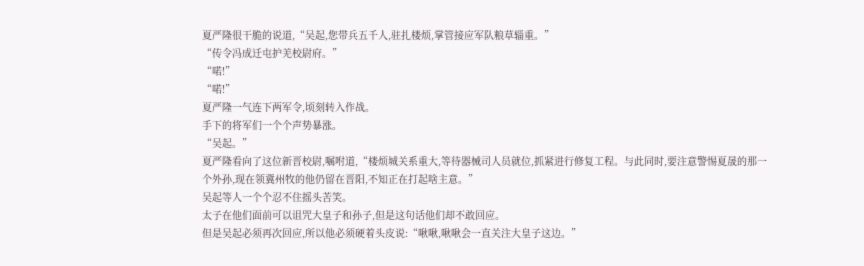夏严隆很干脆的说道,“吴起,您带兵五千人,驻扎楼烦,掌管接应军队粮草辎重。”
“传令冯成迁屯护羌校尉府。”
“喏!”
“喏!”
夏严隆一气连下两军令,顷刻转入作战。
手下的将军们一个个声势暴涨。
“吴起。”
夏严隆看向了这位新晋校尉,嘱咐道,“楼烦城关系重大,等待器械司人员就位,抓紧进行修复工程。与此同时,要注意警惕夏晟的那一个外孙,现在领冀州牧的他仍留在晋阳,不知正在打起啥主意。”
吴起等人一个个忍不住摇头苦笑。
太子在他们面前可以诅咒大皇子和孙子,但是这句话他们却不敢回应。
但是吴起必须再次回应,所以他必须硬着头皮说:“啾啾,啾啾会一直关注大皇子这边。”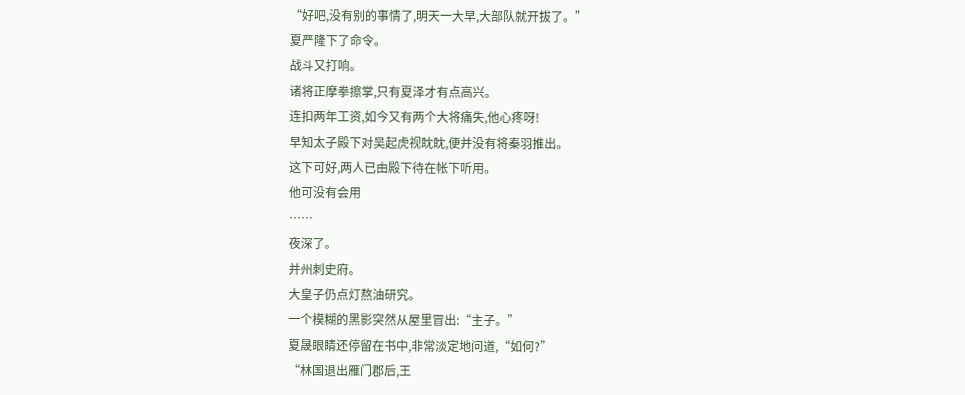“好吧,没有别的事情了,明天一大早,大部队就开拔了。”
夏严隆下了命令。
战斗又打响。
诸将正摩拳擦掌,只有夏泽才有点高兴。
连扣两年工资,如今又有两个大将痛失,他心疼呀!
早知太子殿下对吴起虎视眈眈,便并没有将秦羽推出。
这下可好,两人已由殿下待在帐下听用。
他可没有会用
……
夜深了。
并州刺史府。
大皇子仍点灯熬油研究。
一个模糊的黑影突然从屋里冒出:“主子。”
夏晟眼睛还停留在书中,非常淡定地问道,“如何?”
“林国退出雁门郡后,王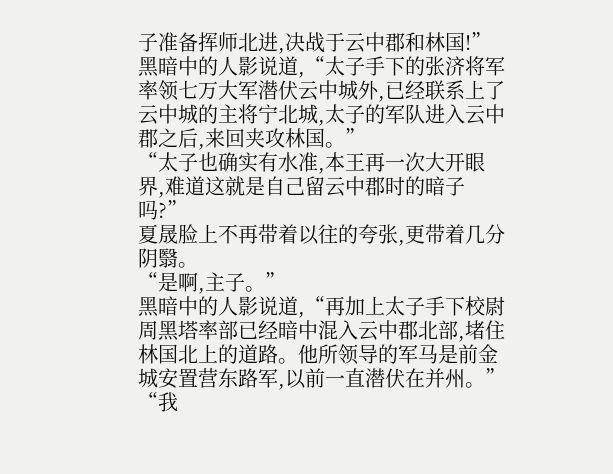子准备挥师北进,决战于云中郡和林国!”
黑暗中的人影说道,“太子手下的张济将军率领七万大军潜伏云中城外,已经联系上了云中城的主将宁北城,太子的军队进入云中郡之后,来回夹攻林国。”
“太子也确实有水准,本王再一次大开眼界,难道这就是自己留云中郡时的暗子吗?”
夏晟脸上不再带着以往的夸张,更带着几分阴翳。
“是啊,主子。”
黑暗中的人影说道,“再加上太子手下校尉周黑塔率部已经暗中混入云中郡北部,堵住林国北上的道路。他所领导的军马是前金城安置营东路军,以前一直潜伏在并州。”
“我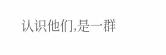认识他们,是一群